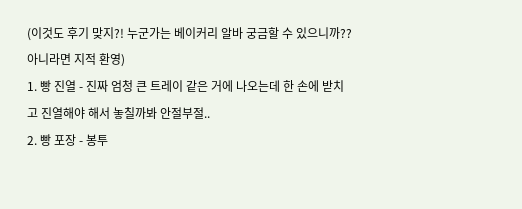(이것도 후기 맞지?! 누군가는 베이커리 알바 궁금할 수 있으니까?? 아니라면 지적 환영)
1. 빵 진열 - 진짜 엄청 큰 트레이 같은 거에 나오는데 한 손에 받치고 진열해야 해서 놓칠까봐 안절부절..
2. 빵 포장 - 봉투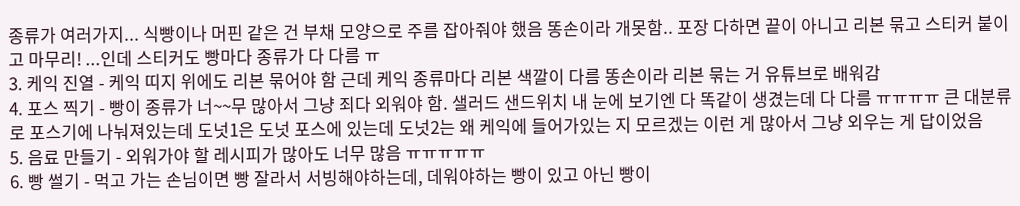종류가 여러가지... 식빵이나 머핀 같은 건 부채 모양으로 주름 잡아줘야 했음 똥손이라 개못함.. 포장 다하면 끝이 아니고 리본 묶고 스티커 붙이고 마무리! ...인데 스티커도 빵마다 종류가 다 다름 ㅠ
3. 케익 진열 - 케익 띠지 위에도 리본 묶어야 함 근데 케익 종류마다 리본 색깔이 다름 똥손이라 리본 묶는 거 유튜브로 배워감
4. 포스 찍기 - 빵이 종류가 너~~무 많아서 그냥 죄다 외워야 함. 샐러드 샌드위치 내 눈에 보기엔 다 똑같이 생겼는데 다 다름 ㅠㅠㅠㅠ 큰 대분류로 포스기에 나눠져있는데 도넛1은 도넛 포스에 있는데 도넛2는 왜 케익에 들어가있는 지 모르겠는 이런 게 많아서 그냥 외우는 게 답이었음
5. 음료 만들기 - 외워가야 할 레시피가 많아도 너무 많음 ㅠㅠㅠㅠㅠ
6. 빵 썰기 - 먹고 가는 손님이면 빵 잘라서 서빙해야하는데, 데워야하는 빵이 있고 아닌 빵이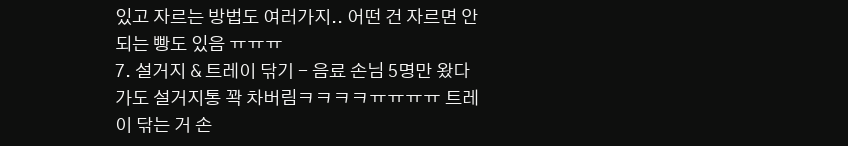있고 자르는 방법도 여러가지.. 어떤 건 자르면 안되는 빵도 있음 ㅠㅠㅠ
7. 설거지 & 트레이 닦기 - 음료 손님 5명만 왔다가도 설거지통 꽉 차버림ㅋㅋㅋㅋㅠㅠㅠㅠ 트레이 닦는 거 손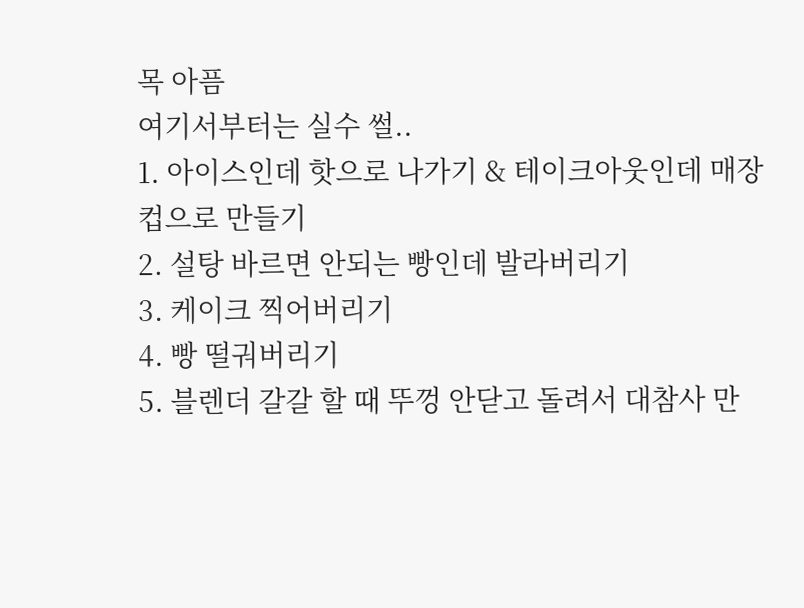목 아픔
여기서부터는 실수 썰..
1. 아이스인데 핫으로 나가기 & 테이크아웃인데 매장컵으로 만들기
2. 설탕 바르면 안되는 빵인데 발라버리기
3. 케이크 찍어버리기
4. 빵 떨궈버리기
5. 블렌더 갈갈 할 때 뚜껑 안닫고 돌려서 대참사 만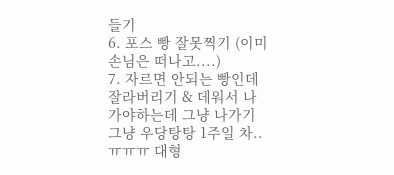들기
6. 포스 빵 잘못찍기 (이미 손님은 떠나고....)
7. 자르면 안되는 빵인데 잘라버리기 & 데워서 나가야하는데 그냥 나가기
그냥 우당탕탕 1주일 차..ㅠㅠㅠ 대형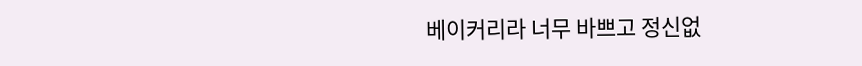베이커리라 너무 바쁘고 정신없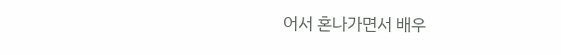어서 혼나가면서 배우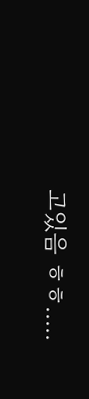고있음 ㅎㅎ.....